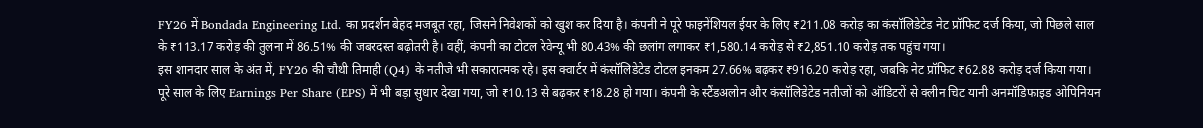FY26 में Bondada Engineering Ltd. का प्रदर्शन बेहद मजबूत रहा, जिसने निवेशकों को खुश कर दिया है। कंपनी ने पूरे फाइनेंशियल ईयर के लिए ₹211.08 करोड़ का कंसॉलिडेटेड नेट प्रॉफिट दर्ज किया, जो पिछले साल के ₹113.17 करोड़ की तुलना में 86.51% की जबरदस्त बढ़ोतरी है। वहीं, कंपनी का टोटल रेवेन्यू भी 80.43% की छलांग लगाकर ₹1,580.14 करोड़ से ₹2,851.10 करोड़ तक पहुंच गया।
इस शानदार साल के अंत में, FY26 की चौथी तिमाही (Q4) के नतीजे भी सकारात्मक रहे। इस क्वार्टर में कंसॉलिडेटेड टोटल इनकम 27.66% बढ़कर ₹916.20 करोड़ रहा, जबकि नेट प्रॉफिट ₹62.88 करोड़ दर्ज किया गया। पूरे साल के लिए Earnings Per Share (EPS) में भी बड़ा सुधार देखा गया, जो ₹10.13 से बढ़कर ₹18.28 हो गया। कंपनी के स्टैंडअलोन और कंसॉलिडेटेड नतीजों को ऑडिटरों से क्लीन चिट यानी अनमॉडिफाइड ओपिनियन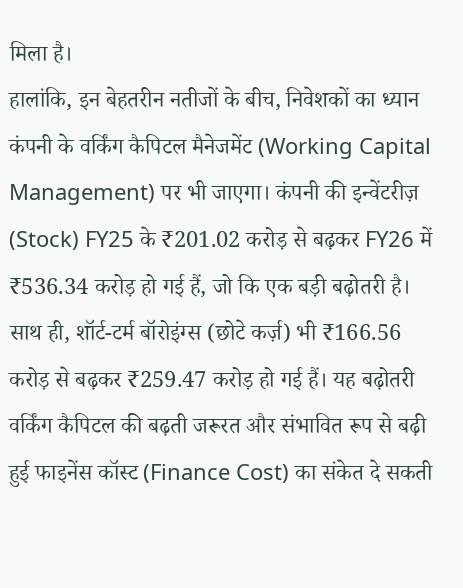मिला है।
हालांकि, इन बेहतरीन नतीजों के बीच, निवेशकों का ध्यान कंपनी के वर्किंग कैपिटल मैनेजमेंट (Working Capital Management) पर भी जाएगा। कंपनी की इन्वेंटरीज़ (Stock) FY25 के ₹201.02 करोड़ से बढ़कर FY26 में ₹536.34 करोड़ हो गई हैं, जो कि एक बड़ी बढ़ोतरी है। साथ ही, शॉर्ट-टर्म बॉरोइंग्स (छोटे कर्ज़) भी ₹166.56 करोड़ से बढ़कर ₹259.47 करोड़ हो गई हैं। यह बढ़ोतरी वर्किंग कैपिटल की बढ़ती जरूरत और संभावित रूप से बढ़ी हुई फाइनेंस कॉस्ट (Finance Cost) का संकेत दे सकती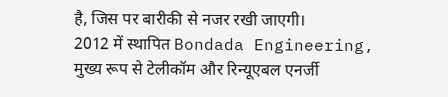है, जिस पर बारीकी से नजर रखी जाएगी।
2012 में स्थापित Bondada Engineering, मुख्य रूप से टेलीकॉम और रिन्यूएबल एनर्जी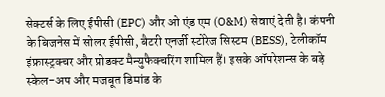सेक्टर्स के लिए ईपीसी (EPC) और ओ एंड एम (O&M) सेवाएं देती है। कंपनी के बिजनेस में सोलर ईपीसी, बैटरी एनर्जी स्टोरेज सिस्टम (BESS), टेलीकॉम इंफ्रास्ट्रक्चर और प्रोडक्ट मैन्युफैक्चरिंग शामिल हैं। इसके ऑपरेशन्स के बड़े स्केल-अप और मजबूत डिमांड के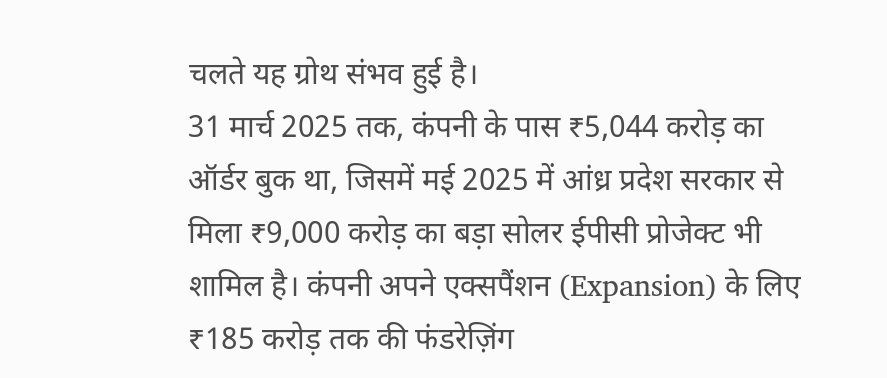चलते यह ग्रोथ संभव हुई है।
31 मार्च 2025 तक, कंपनी के पास ₹5,044 करोड़ का ऑर्डर बुक था, जिसमें मई 2025 में आंध्र प्रदेश सरकार से मिला ₹9,000 करोड़ का बड़ा सोलर ईपीसी प्रोजेक्ट भी शामिल है। कंपनी अपने एक्सपैंशन (Expansion) के लिए ₹185 करोड़ तक की फंडरेज़िंग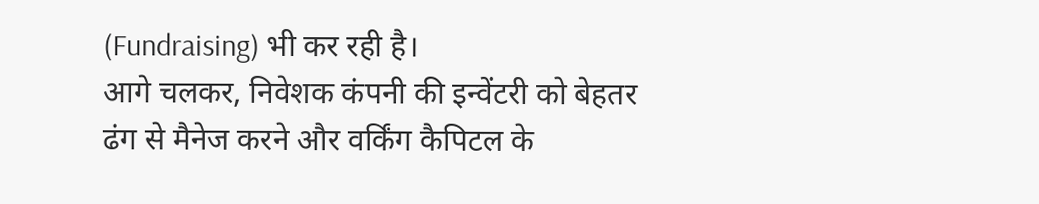(Fundraising) भी कर रही है।
आगे चलकर, निवेशक कंपनी की इन्वेंटरी को बेहतर ढंग से मैनेज करने और वर्किंग कैपिटल के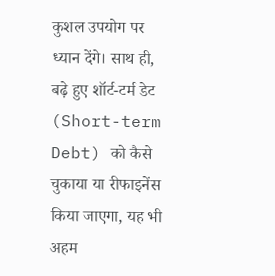कुशल उपयोग पर ध्यान देंगे। साथ ही, बढ़े हुए शॉर्ट-टर्म डेट (Short-term Debt) को कैसे चुकाया या रीफाइनेंस किया जाएगा, यह भी अहम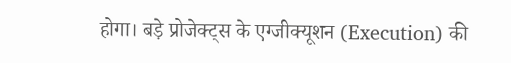होगा। बड़े प्रोजेक्ट्स के एग्जीक्यूशन (Execution) की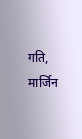गति, मार्जिन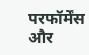परफॉर्मेंस और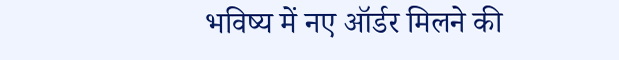भविष्य में नए ऑर्डर मिलने की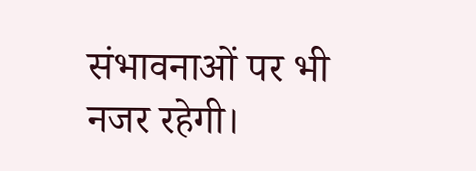संभावनाओं पर भी नजर रहेगी।